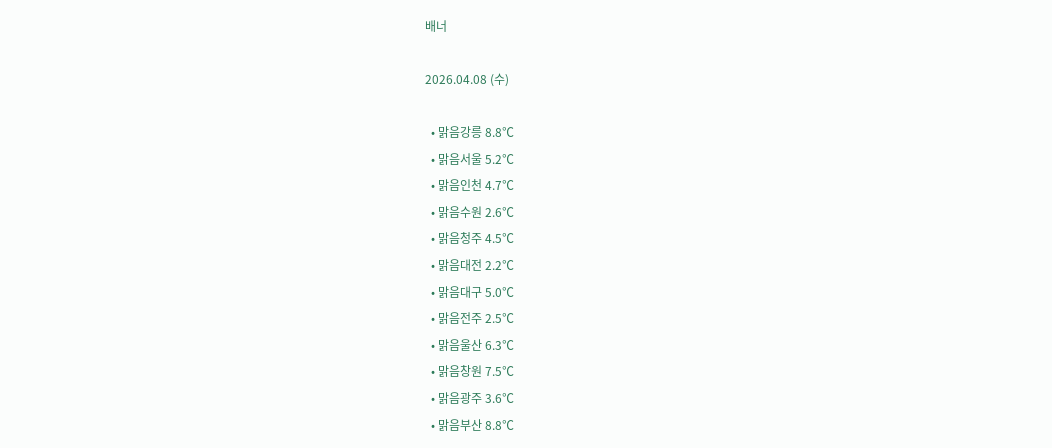배너

2026.04.08 (수)

  • 맑음강릉 8.8℃
  • 맑음서울 5.2℃
  • 맑음인천 4.7℃
  • 맑음수원 2.6℃
  • 맑음청주 4.5℃
  • 맑음대전 2.2℃
  • 맑음대구 5.0℃
  • 맑음전주 2.5℃
  • 맑음울산 6.3℃
  • 맑음창원 7.5℃
  • 맑음광주 3.6℃
  • 맑음부산 8.8℃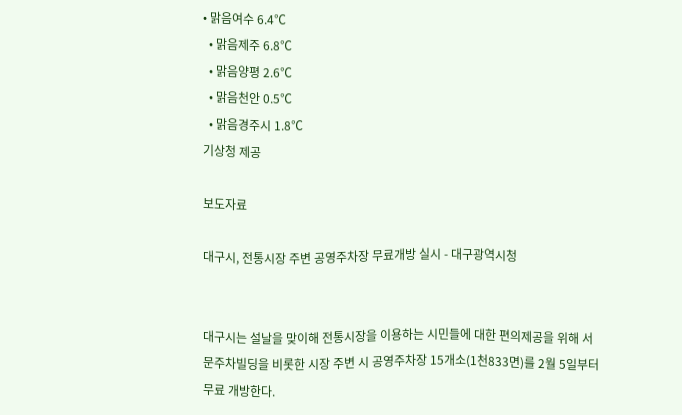• 맑음여수 6.4℃
  • 맑음제주 6.8℃
  • 맑음양평 2.6℃
  • 맑음천안 0.5℃
  • 맑음경주시 1.8℃
기상청 제공

보도자료

대구시, 전통시장 주변 공영주차장 무료개방 실시 - 대구광역시청


대구시는 설날을 맞이해 전통시장을 이용하는 시민들에 대한 편의제공을 위해 서문주차빌딩을 비롯한 시장 주변 시 공영주차장 15개소(1천833면)를 2월 5일부터 무료 개방한다.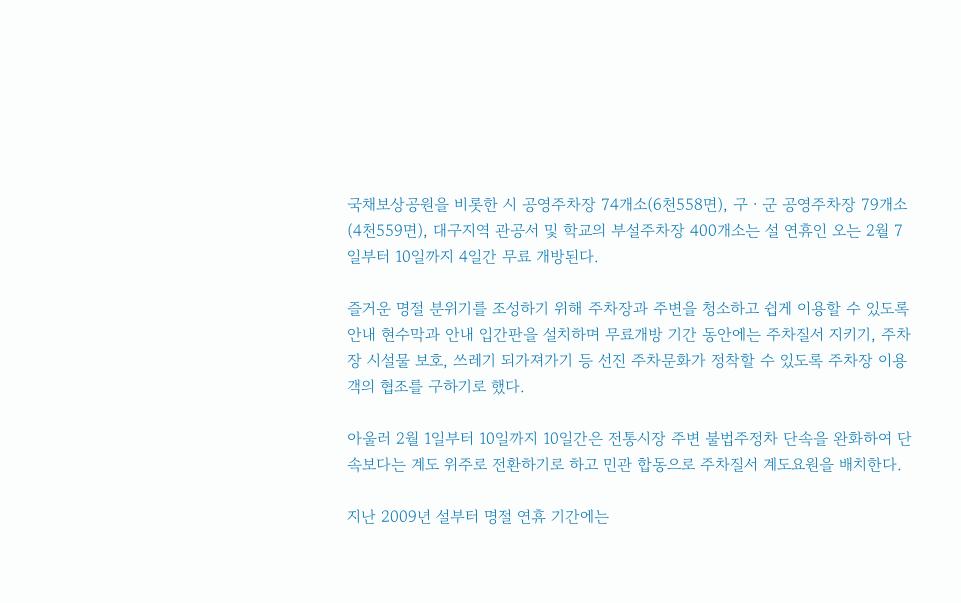국채보상공원을 비롯한 시 공영주차장 74개소(6천558면), 구ㆍ군 공영주차장 79개소(4천559면), 대구지역 관공서 및 학교의 부설주차장 400개소는 설 연휴인 오는 2월 7일부터 10일까지 4일간 무료 개방된다.

즐거운 명절 분위기를 조성하기 위해 주차장과 주변을 청소하고 쉽게 이용할 수 있도록 안내 현수막과 안내 입간판을 설치하며 무료개방 기간 동안에는 주차질서 지키기, 주차장 시설물 보호, 쓰레기 되가져가기 등 선진 주차문화가 정착할 수 있도록 주차장 이용객의 협조를 구하기로 했다.

아울러 2월 1일부터 10일까지 10일간은 전통시장 주변 불법주정차 단속을 완화하여 단속보다는 계도 위주로 전환하기로 하고 민관 합동으로 주차질서 계도요원을 배치한다.

지난 2009년 설부터 명절 연휴 기간에는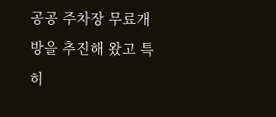공공 주차장 무료개방을 추진해 왔고 특히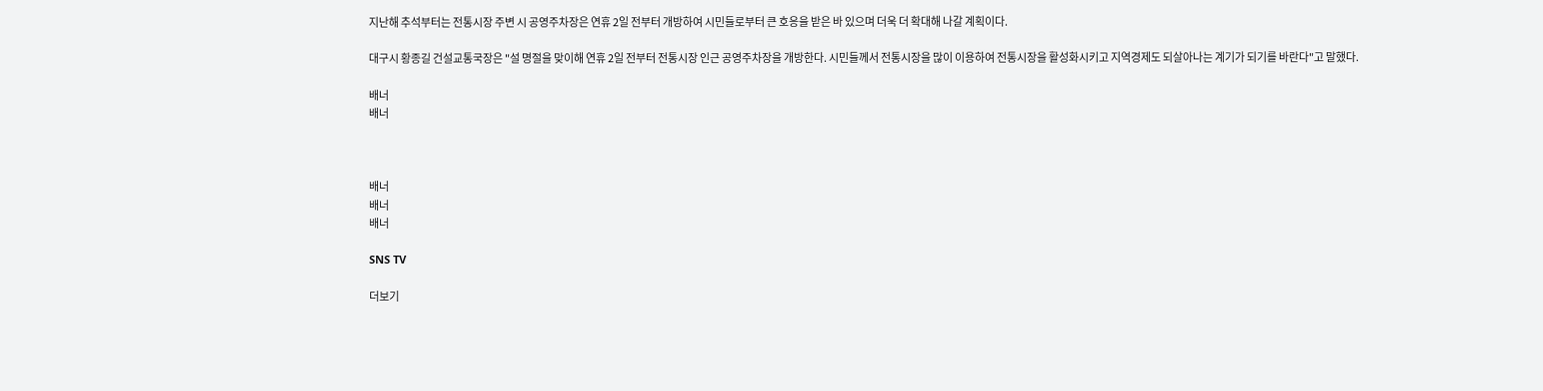지난해 추석부터는 전통시장 주변 시 공영주차장은 연휴 2일 전부터 개방하여 시민들로부터 큰 호응을 받은 바 있으며 더욱 더 확대해 나갈 계획이다.

대구시 황종길 건설교통국장은 "설 명절을 맞이해 연휴 2일 전부터 전통시장 인근 공영주차장을 개방한다. 시민들께서 전통시장을 많이 이용하여 전통시장을 활성화시키고 지역경제도 되살아나는 계기가 되기를 바란다"고 말했다.

배너
배너



배너
배너
배너

SNS TV

더보기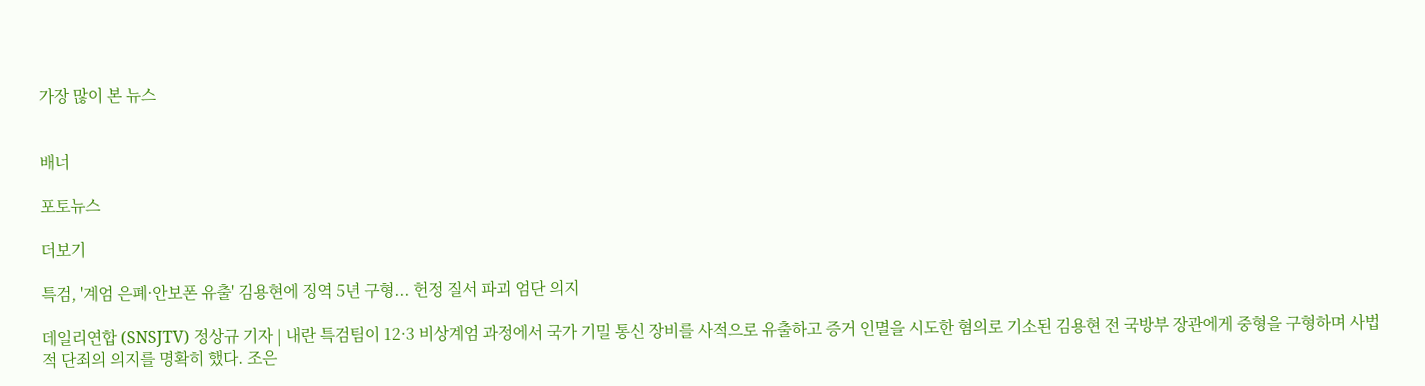가장 많이 본 뉴스


배너

포토뉴스

더보기

특검, '계엄 은폐·안보폰 유출' 김용현에 징역 5년 구형... 헌정 질서 파괴 엄단 의지

데일리연합 (SNSJTV) 정상규 기자 | 내란 특검팀이 12·3 비상계엄 과정에서 국가 기밀 통신 장비를 사적으로 유출하고 증거 인멸을 시도한 혐의로 기소된 김용현 전 국방부 장관에게 중형을 구형하며 사법적 단죄의 의지를 명확히 했다. 조은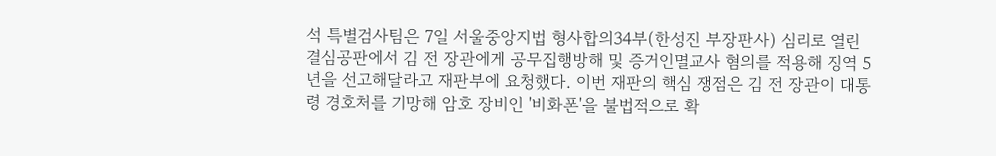석 특별검사팀은 7일 서울중앙지법 형사합의34부(한성진 부장판사) 심리로 열린 결심공판에서 김 전 장관에게 공무집행방해 및 증거인멸교사 혐의를 적용해 징역 5년을 선고해달라고 재판부에 요청했다. 이번 재판의 핵심 쟁점은 김 전 장관이 대통령 경호처를 기망해 암호 장비인 '비화폰'을 불법적으로 확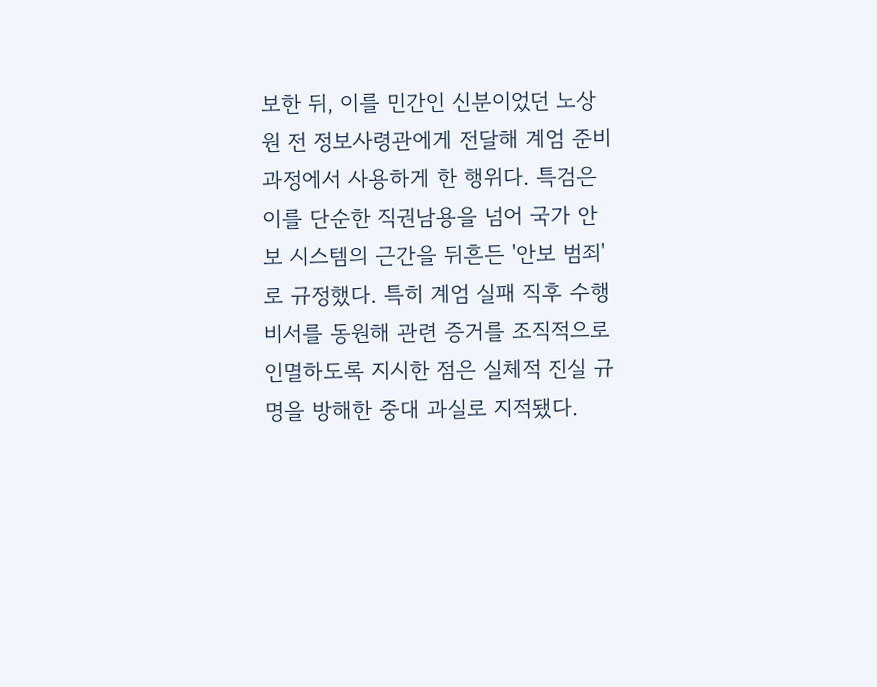보한 뒤, 이를 민간인 신분이었던 노상원 전 정보사령관에게 전달해 계엄 준비 과정에서 사용하게 한 행위다. 특검은 이를 단순한 직권남용을 넘어 국가 안보 시스템의 근간을 뒤흔든 '안보 범죄'로 규정했다. 특히 계엄 실패 직후 수행비서를 동원해 관련 증거를 조직적으로 인멸하도록 지시한 점은 실체적 진실 규명을 방해한 중대 과실로 지적됐다.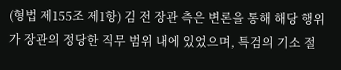(형법 제155조 제1항) 김 전 장관 측은 변론을 통해 해당 행위가 장관의 정당한 직무 범위 내에 있었으며, 특검의 기소 절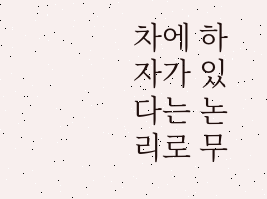차에 하자가 있다는 논리로 무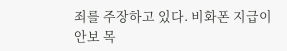죄를 주장하고 있다. 비화폰 지급이 안보 목